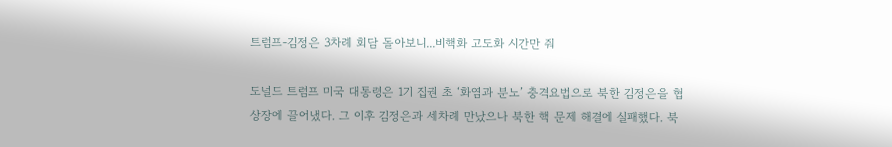트럼프-김정은 3차례 회담 돌아보니...비핵화 고도화 시간만 줘

도널드 트럼프 미국 대통령은 1기 집권 초 ‘화염과 분노’ 충격요법으로 북한 김정은을 협상장에 끌어냈다. 그 이후 김정은과 세차례 만났으나 북한 핵 문제 해결에 실패했다. 북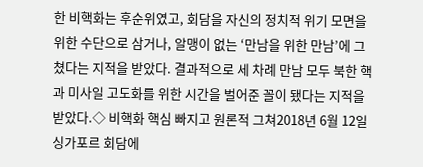한 비핵화는 후순위였고, 회담을 자신의 정치적 위기 모면을 위한 수단으로 삼거나, 알맹이 없는 ‘만남을 위한 만남’에 그쳤다는 지적을 받았다. 결과적으로 세 차례 만남 모두 북한 핵과 미사일 고도화를 위한 시간을 벌어준 꼴이 됐다는 지적을 받았다.◇ 비핵화 핵심 빠지고 원론적 그쳐2018년 6월 12일 싱가포르 회담에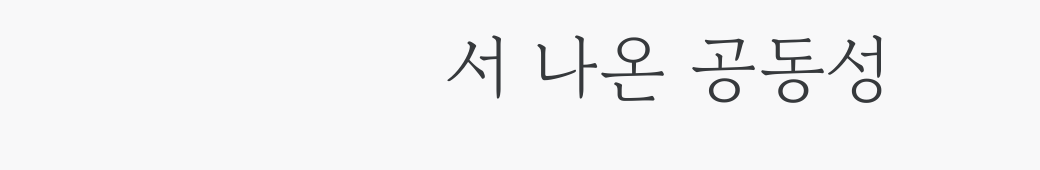서 나온 공동성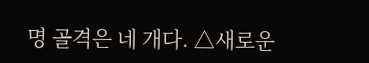명 골격은 네 개다. △새로운